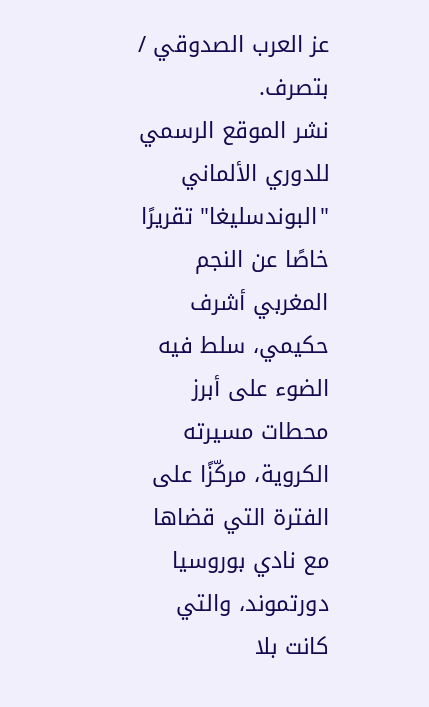عز العرب الصدوقي / بتصرف.
نشر الموقع الرسمي للدوري الألماني "البوندسليغا" تقريرًا خاصًا عن النجم المغربي أشرف حكيمي، سلط فيه الضوء على أبرز محطات مسيرته الكروية، مركّزًا على الفترة التي قضاها مع نادي بوروسيا دورتموند، والتي كانت بلا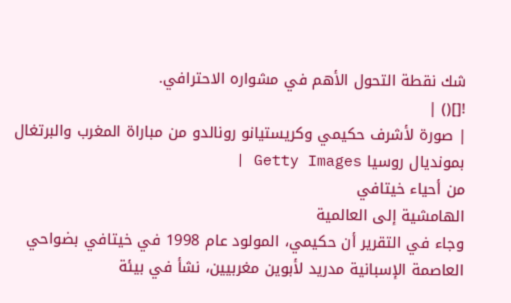شك نقطة التحول الأهم في مشواره الاحترافي.
![]() |
| صورة لأشرف حكيمي وكريستيانو رونالدو من مباراة المغرب والبرتغال بمونديال روسيا Getty Images |
من أحياء خيتافي
الهامشية إلى العالمية
وجاء في التقرير أن حكيمي، المولود عام 1998 في خيتافي بضواحي
العاصمة الإسبانية مدريد لأبوين مغربيين، نشأ في بيئة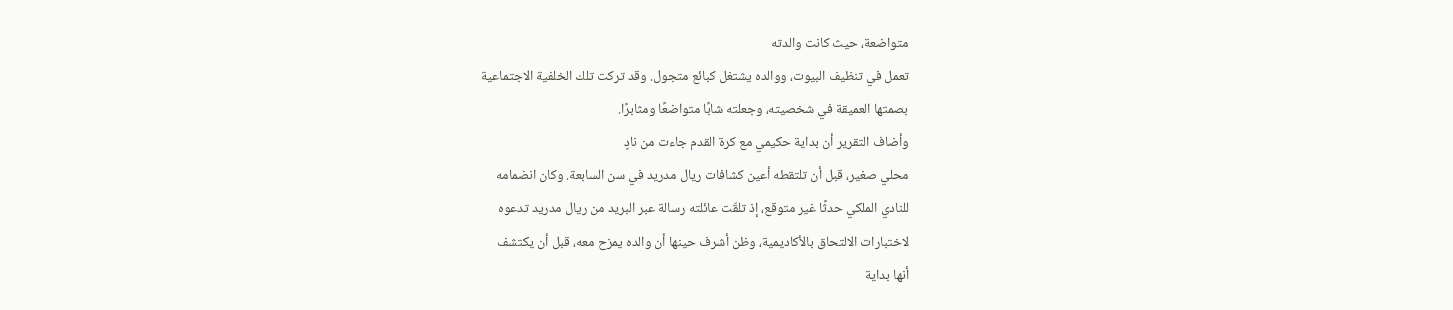متواضعة، حيث كانت والدته
تعمل في تنظيف البيوت، ووالده يشتغل كبائع متجول. وقد تركت تلك الخلفية الاجتماعية
بصمتها العميقة في شخصيته، وجعلته شابًا متواضعًا ومثابرًا.
وأضاف التقرير أن بداية حكيمي مع كرة القدم جاءت من نادٍ
محلي صغير، قبل أن تلتقطه أعين كشافات ريال مدريد في سن السابعة. وكان انضمامه
للنادي الملكي حدثًا غير متوقع، إذ تلقّت عائلته رسالة عبر البريد من ريال مدريد تدعوه
لاختبارات الالتحاق بالأكاديمية، وظن أشرف حينها أن والده يمزح معه، قبل أن يكتشف
أنها بداية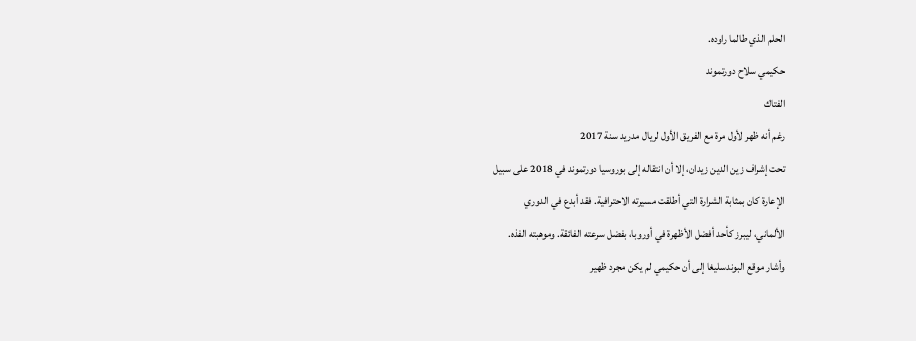الحلم الذي طالما راوده.
حكيمي سلاح دورتموند
الفتاك
رغم أنه ظهر لأول مرة مع الفريق الأول لريال مدريد سنة 2017
تحت إشراف زين الدين زيدان، إلا أن انتقاله إلى بوروسيا دورتموند في 2018 على سبيل
الإعارة كان بمثابة الشرارة التي أطلقت مسيرته الاحترافية. فقد أبدع في الدوري
الألماني، ليبرز كأحد أفضل الأظهرة في أوروبا، بفضل سرعته الفائقة. وموهبته الفذه.
وأشار موقع البوندسليغا إلى أن حكيمي لم يكن مجرد ظهير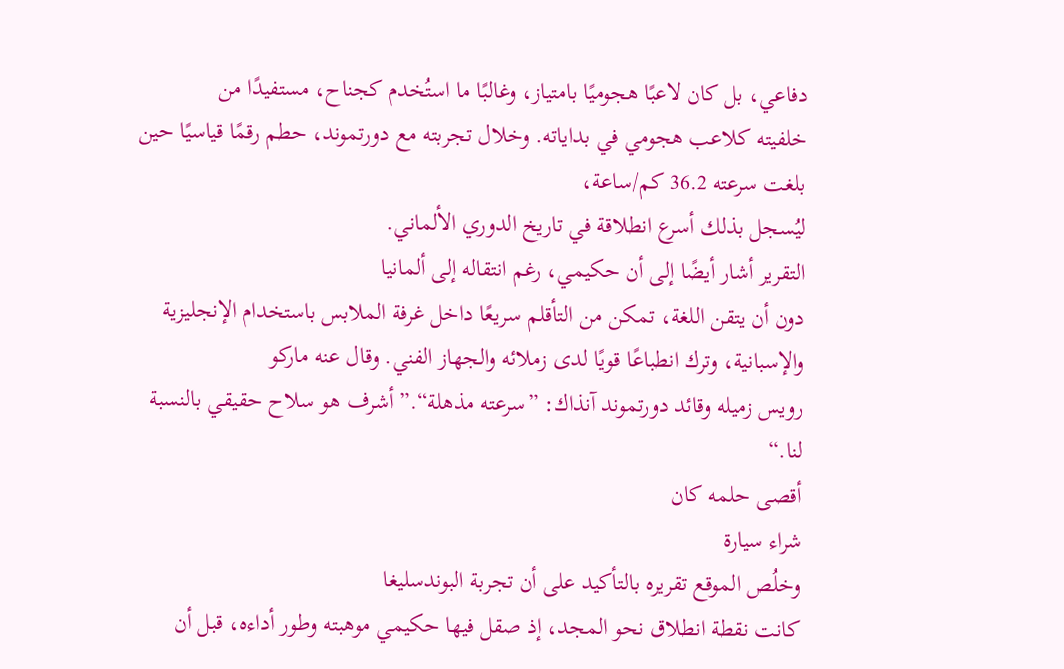دفاعي، بل كان لاعبًا هجوميًا بامتياز، وغالبًا ما استُخدم كجناح، مستفيدًا من
خلفيته كلاعب هجومي في بداياته. وخلال تجربته مع دورتموند، حطم رقمًا قياسيًا حين
بلغت سرعته 36.2 كم/ساعة،
ليُسجل بذلك أسرع انطلاقة في تاريخ الدوري الألماني.
التقرير أشار أيضًا إلى أن حكيمي، رغم انتقاله إلى ألمانيا
دون أن يتقن اللغة، تمكن من التأقلم سريعًا داخل غرفة الملابس باستخدام الإنجليزية
والإسبانية، وترك انطباعًا قويًا لدى زملائه والجهاز الفني. وقال عنه ماركو
رويس زميله وقائد دورتموند آنذاك: ”سرعته مذهلة“.” أشرف هو سلاح حقيقي بالنسبة
لنا.“
أقصى حلمه كان
شراء سيارة
وخلُص الموقع تقريره بالتأكيد على أن تجربة البوندسليغا
كانت نقطة انطلاق نحو المجد، إذ صقل فيها حكيمي موهبته وطور أداءه، قبل أن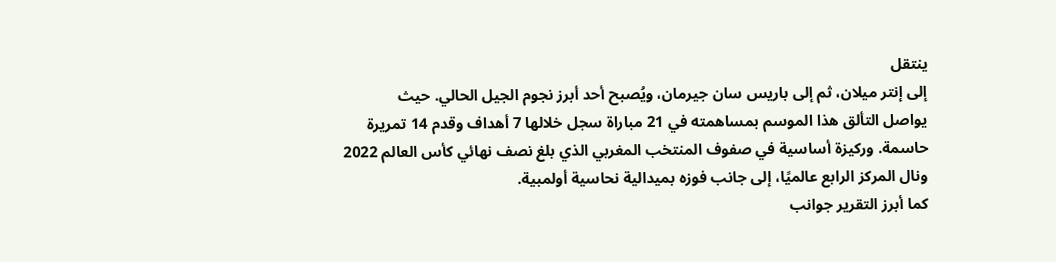ينتقل
إلى إنتر ميلان، ثم إلى باريس سان جيرمان، ويُصبح أحد أبرز نجوم الجيل الحالي. حيث
يواصل التألق هذا الموسم بمساهمته في 21 مباراة سجل خلالها 7 أهداف وقدم 14 تمريرة
حاسمة. وركيزة أساسية في صفوف المنتخب المغربي الذي بلغ نصف نهائي كأس العالم 2022
ونال المركز الرابع عالميًا، إلى جانب فوزه بميدالية نحاسية أولمبية.
كما أبرز التقرير جوانب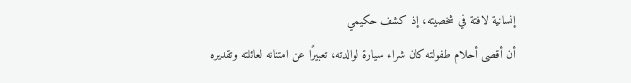إنسانية لافتة في شخصيته، إذ كشف حكيمي
أن أقصى أحلام طفولته كان شراء سيارة لوالدته، تعبيرًا عن امتنانه لعائلته وتقديره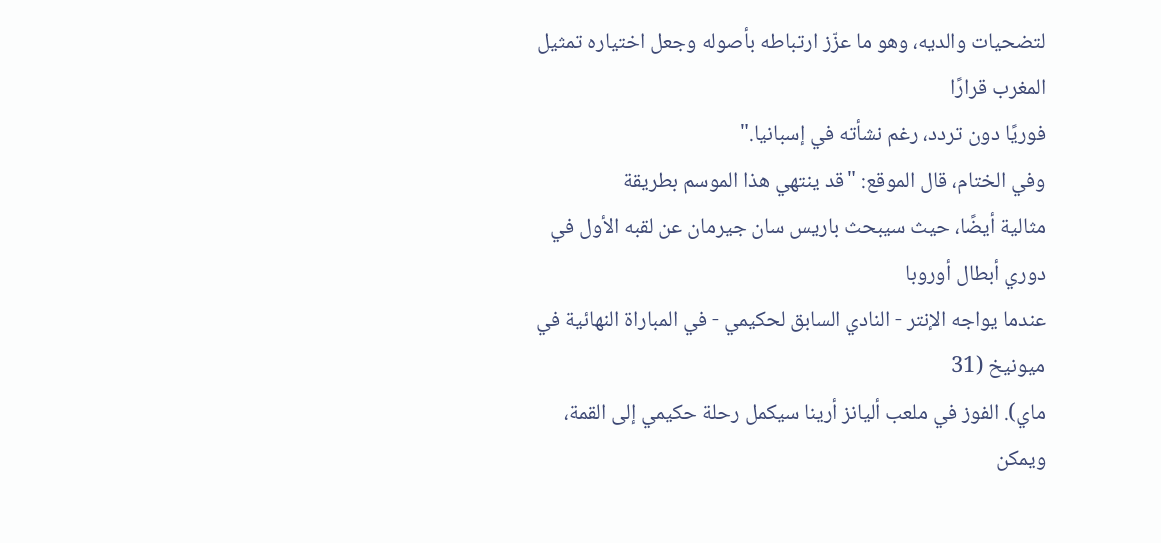لتضحيات والديه، وهو ما عزّز ارتباطه بأصوله وجعل اختياره تمثيل المغرب قرارًا
فوريًا دون تردد، رغم نشأته في إسبانيا."
وفي الختام، قال الموقع: "قد ينتهي هذا الموسم بطريقة
مثالية أيضًا، حيث سيبحث باريس سان جيرمان عن لقبه الأول في دوري أبطال أوروبا
عندما يواجه الإنتر - النادي السابق لحكيمي - في المباراة النهائية في ميونيخ (31
ماي). الفوز في ملعب أليانز أرينا سيكمل رحلة حكيمي إلى القمة، ويمكن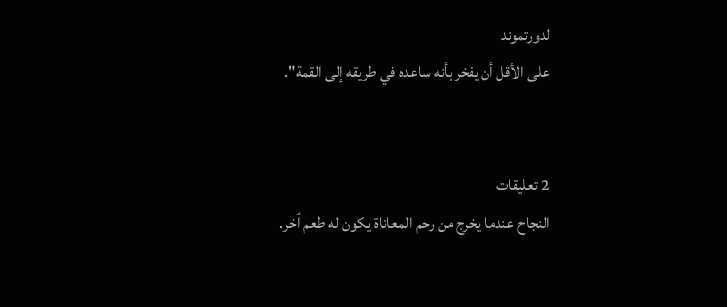لدورتموند
على الأقل أن يفخر بأنه ساعده في طريقه إلى القمة".


2 تعليقات
النجاح عندما يخرج من رحم المعاناة يكون له طعم ٱخر.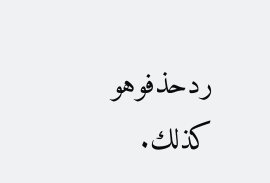ردحذفوهو كذلك.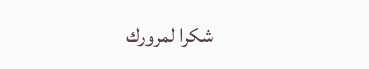شكرا لمرورك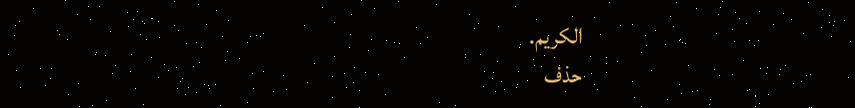الكريم.
حذف